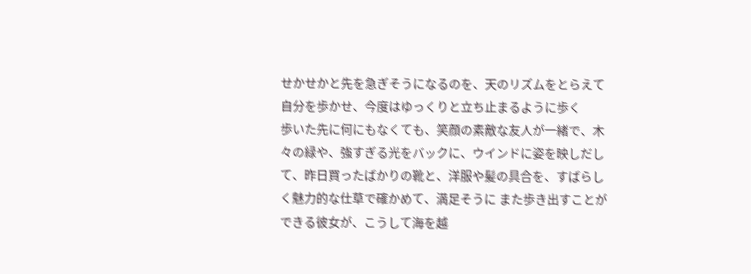せかせかと先を急ぎそうになるのを、天のリズムをとらえて自分を歩かせ、今度はゆっくりと立ち止まるように歩く
歩いた先に何にもなくても、笑顔の素敵な友人が一緒で、木々の緑や、強すぎる光をバックに、ウインドに姿を映しだして、昨日買ったばかりの靴と、洋服や髪の具合を、すばらしく魅力的な仕草で確かめて、満足そうに また歩き出すことができる彼女が、こうして海を越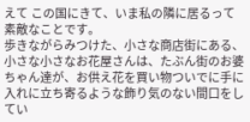えて この国にきて、いま私の隣に居るって素敵なことです。
歩きながらみつけた、小さな商店街にある、小さな小さなお花屋さんは、たぶん街のお婆ちゃん達が、お供え花を買い物ついでに手に入れに立ち寄るような飾り気のない間口をしてい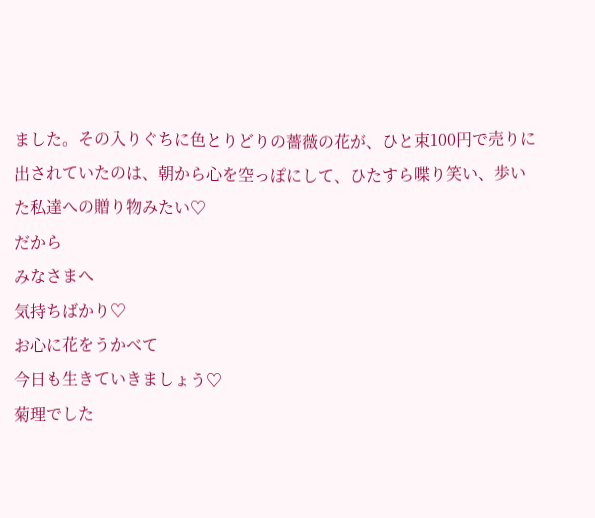ました。その入りぐちに色とりどりの薔薇の花が、ひと束100円で売りに出されていたのは、朝から心を空っぽにして、ひたすら喋り笑い、歩いた私達への贈り物みたい♡
だから
みなさまへ
気持ちばかり♡
お心に花をうかべて
今日も生きていきましょう♡
菊理でした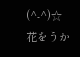(^-^)☆
花をうか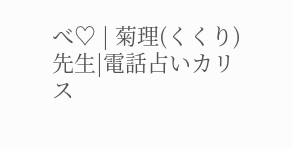べ♡ | 菊理(くくり)先生|電話占いカリス